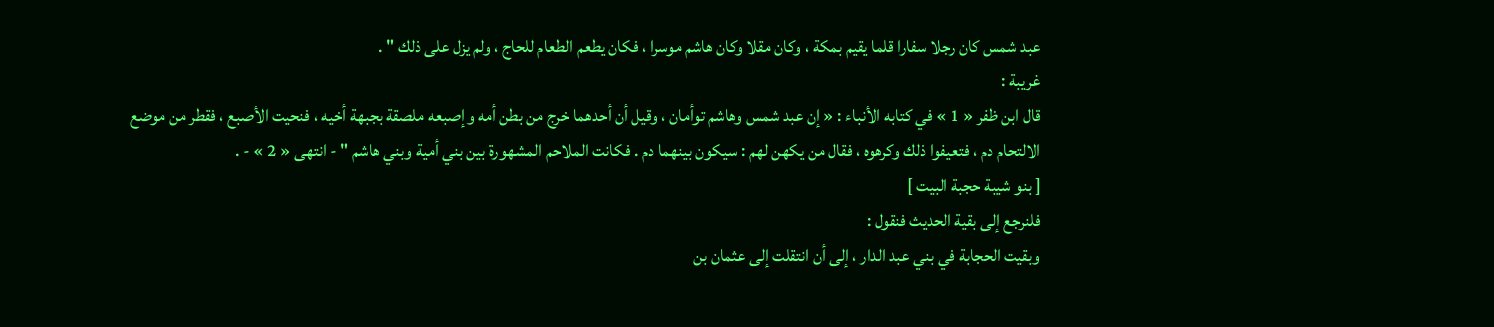عبد شمس كان رجلا سفارا قلما يقيم بمكة ، وكان مقلا وكان هاشم موسرا ، فكان يطعم الطعام للحاج ، ولم يزل على ذلك " .
غريبة :
قال ابن ظفر « 1 » في كتابه الأنباء : « إن عبد شمس وهاشم توأمان ، وقيل أن أحدهما خرج من بطن أمه وإصبعه ملصقة بجبهة أخيه ، فنحيت الأصبع ، فقطر من موضع الالتحام دم ، فتعيفوا ذلك وكرهوه ، فقال من يكهن لهم : سيكون بينهما دم . فكانت الملاحم المشهورة بين بني أمية وبني هاشم " - انتهى « 2 » - .
[ بنو شيبة حجبة البيت ]
فلنرجع إلى بقية الحديث فنقول :
وبقيت الحجابة في بني عبد الدار ، إلى أن انتقلت إلى عثمان بن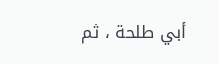أبي طلحة ، ثم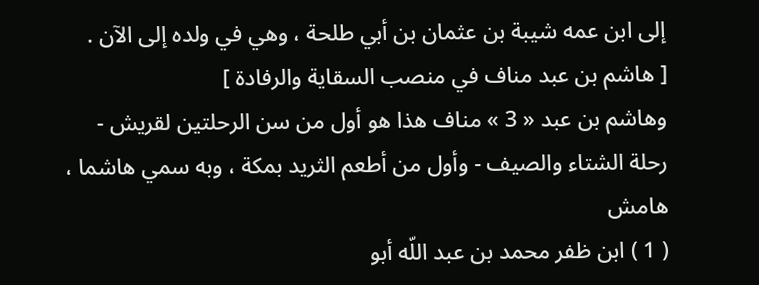إلى ابن عمه شيبة بن عثمان بن أبي طلحة ، وهي في ولده إلى الآن .
[ هاشم بن عبد مناف في منصب السقاية والرفادة ]
وهاشم بن عبد « 3 » مناف هذا هو أول من سن الرحلتين لقريش - رحلة الشتاء والصيف - وأول من أطعم الثريد بمكة ، وبه سمي هاشما ،
هامش
( 1 ) ابن ظفر محمد بن عبد اللّه أبو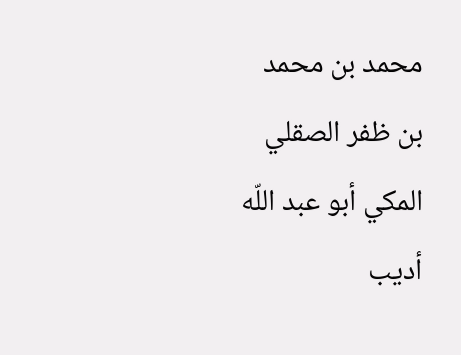محمد بن محمد بن ظفر الصقلي المكي أبو عبد اللّه أديب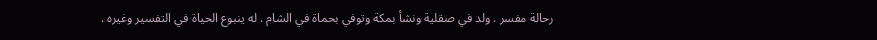رحالة مفسر . ولد في صقلية ونشأ بمكة وتوفي بحماة في الشام . له ينبوع الحياة في التفسير وغيره .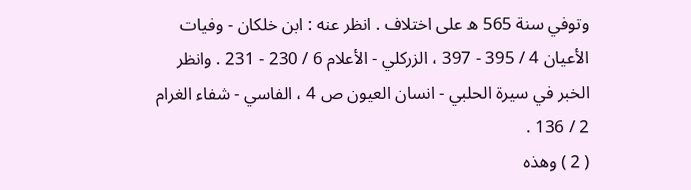وتوفي سنة 565 ه على اختلاف . انظر عنه : ابن خلكان - وفيات الأعيان 4 / 395 - 397 ، الزركلي - الأعلام 6 / 230 - 231 . وانظر الخبر في سيرة الحلبي - انسان العيون ص 4 ، الفاسي - شفاء الغرام 2 / 136 .
( 2 ) وهذه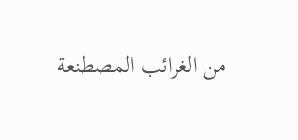من الغرائب المصطنعة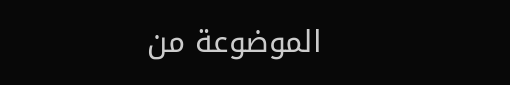الموضوعة من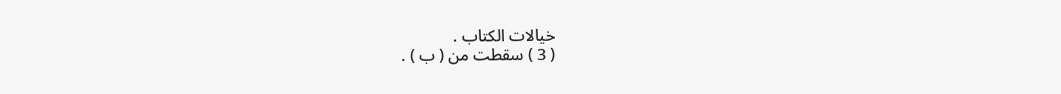خيالات الكتاب .
( 3 ) سقطت من ( ب ) .